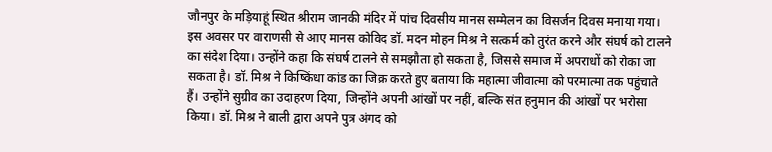जौनपुर के मड़ियाहूं स्थित श्रीराम जानकी मंदिर में पांच दिवसीय मानस सम्मेलन का विसर्जन दिवस मनाया गया। इस अवसर पर वाराणसी से आए मानस कोविद डॉ. मदन मोहन मिश्र ने सत्कर्म को तुरंत करने और संघर्ष को टालने का संदेश दिया। उन्होंने कहा कि संघर्ष टालने से समझौता हो सकता है, जिससे समाज में अपराधों को रोका जा सकता है। डॉ. मिश्र ने किष्किंधा कांड का जिक्र करते हुए बताया कि महात्मा जीवात्मा को परमात्मा तक पहुंचाते हैं। उन्होंने सुग्रीव का उदाहरण दिया, जिन्होंने अपनी आंखों पर नहीं, बल्कि संत हनुमान की आंखों पर भरोसा किया। डॉ. मिश्र ने बाली द्वारा अपने पुत्र अंगद को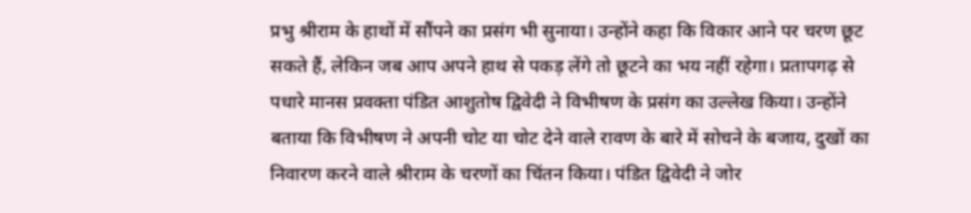प्रभु श्रीराम के हाथों में सौंपने का प्रसंग भी सुनाया। उन्होंने कहा कि विकार आने पर चरण छूट सकते हैं, लेकिन जब आप अपने हाथ से पकड़ लेंगे तो छूटने का भय नहीं रहेगा। प्रतापगढ़ से पधारे मानस प्रवक्ता पंडित आशुतोष द्विवेदी ने विभीषण के प्रसंग का उल्लेख किया। उन्होंने बताया कि विभीषण ने अपनी चोट या चोट देने वाले रावण के बारे में सोचने के बजाय, दुखों का निवारण करने वाले श्रीराम के चरणों का चिंतन किया। पंडित द्विवेदी ने जोर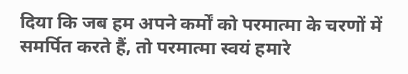दिया कि जब हम अपने कर्मों को परमात्मा के चरणों में समर्पित करते हैं, तो परमात्मा स्वयं हमारे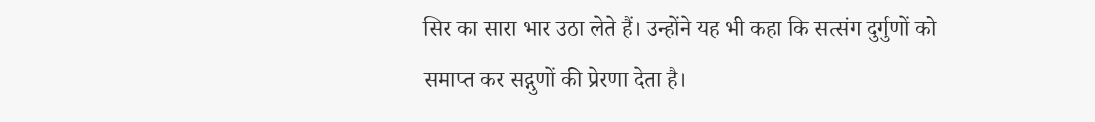सिर का सारा भार उठा लेते हैं। उन्होंने यह भी कहा कि सत्संग दुर्गुणों को समाप्त कर सद्गुणों की प्रेरणा देता है।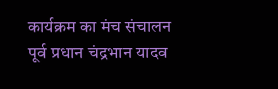कार्यक्रम का मंच संचालन पूर्व प्रधान चंद्रभान यादव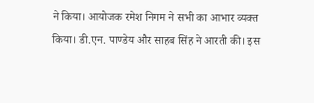ने किया। आयोजक रमेश निगम ने सभी का आभार व्यक्त किया। डी.एन. पाण्डेय और साहब सिंह ने आरती की। इस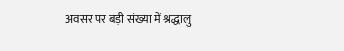अवसर पर बड़ी संख्या में श्रद्धालु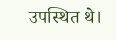उपस्थित थे।